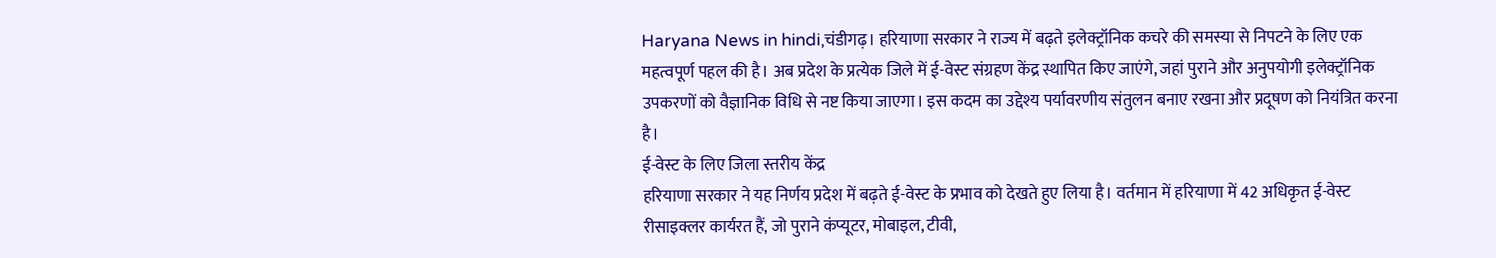Haryana News in hindi,चंडीगढ़। हरियाणा सरकार ने राज्य में बढ़ते इलेक्ट्रॉनिक कचरे की समस्या से निपटने के लिए एक महत्वपूर्ण पहल की है। अब प्रदेश के प्रत्येक जिले में ई-वेस्ट संग्रहण केंद्र स्थापित किए जाएंगे, जहां पुराने और अनुपयोगी इलेक्ट्रॉनिक उपकरणों को वैज्ञानिक विधि से नष्ट किया जाएगा। इस कदम का उद्देश्य पर्यावरणीय संतुलन बनाए रखना और प्रदूषण को नियंत्रित करना है।
ई-वेस्ट के लिए जिला स्तरीय केंद्र
हरियाणा सरकार ने यह निर्णय प्रदेश में बढ़ते ई-वेस्ट के प्रभाव को देखते हुए लिया है। वर्तमान में हरियाणा में 42 अधिकृत ई-वेस्ट रीसाइक्लर कार्यरत हैं, जो पुराने कंप्यूटर, मोबाइल, टीवी,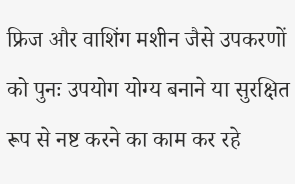फ्रिज और वाशिंग मशीन जैसे उपकरणों को पुनः उपयोग योग्य बनाने या सुरक्षित रूप से नष्ट करने का काम कर रहे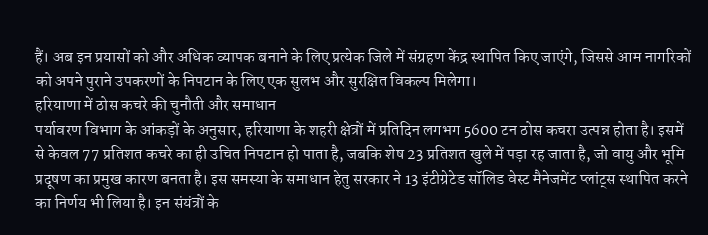हैं। अब इन प्रयासों को और अधिक व्यापक बनाने के लिए प्रत्येक जिले में संग्रहण केंद्र स्थापित किए जाएंगे, जिससे आम नागरिकों को अपने पुराने उपकरणों के निपटान के लिए एक सुलभ और सुरक्षित विकल्प मिलेगा।
हरियाणा में ठोस कचरे की चुनौती और समाधान
पर्यावरण विभाग के आंकड़ों के अनुसार, हरियाणा के शहरी क्षेत्रों में प्रतिदिन लगभग 5600 टन ठोस कचरा उत्पन्न होता है। इसमें से केवल 77 प्रतिशत कचरे का ही उचित निपटान हो पाता है, जबकि शेष 23 प्रतिशत खुले में पड़ा रह जाता है, जो वायु और भूमि प्रदूषण का प्रमुख कारण बनता है। इस समस्या के समाधान हेतु सरकार ने 13 इंटीग्रेटेड सॉलिड वेस्ट मैनेजमेंट प्लांट्स स्थापित करने का निर्णय भी लिया है। इन संयंत्रों के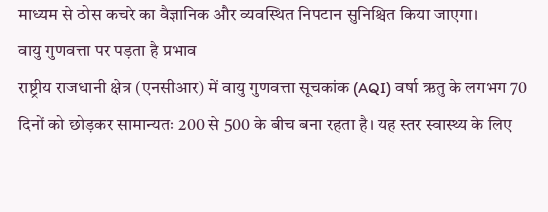माध्यम से ठोस कचरे का वैज्ञानिक और व्यवस्थित निपटान सुनिश्चित किया जाएगा।
वायु गुणवत्ता पर पड़ता है प्रभाव
राष्ट्रीय राजधानी क्षेत्र (एनसीआर) में वायु गुणवत्ता सूचकांक (AQI) वर्षा ऋतु के लगभग 70 दिनों को छोड़कर सामान्यतः 200 से 500 के बीच बना रहता है। यह स्तर स्वास्थ्य के लिए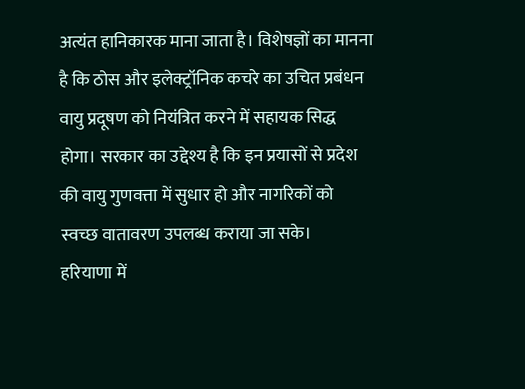अत्यंत हानिकारक माना जाता है। विशेषज्ञों का मानना है कि ठोस और इलेक्ट्रॉनिक कचरे का उचित प्रबंधन वायु प्रदूषण को नियंत्रित करने में सहायक सिद्ध होगा। सरकार का उद्देश्य है कि इन प्रयासों से प्रदेश की वायु गुणवत्ता में सुधार हो और नागरिकों को स्वच्छ वातावरण उपलब्ध कराया जा सके।
हरियाणा में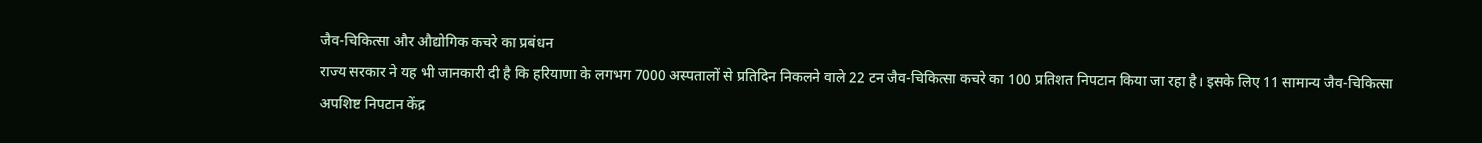जैव-चिकित्सा और औद्योगिक कचरे का प्रबंधन
राज्य सरकार ने यह भी जानकारी दी है कि हरियाणा के लगभग 7000 अस्पतालों से प्रतिदिन निकलने वाले 22 टन जैव-चिकित्सा कचरे का 100 प्रतिशत निपटान किया जा रहा है। इसके लिए 11 सामान्य जैव-चिकित्सा अपशिष्ट निपटान केंद्र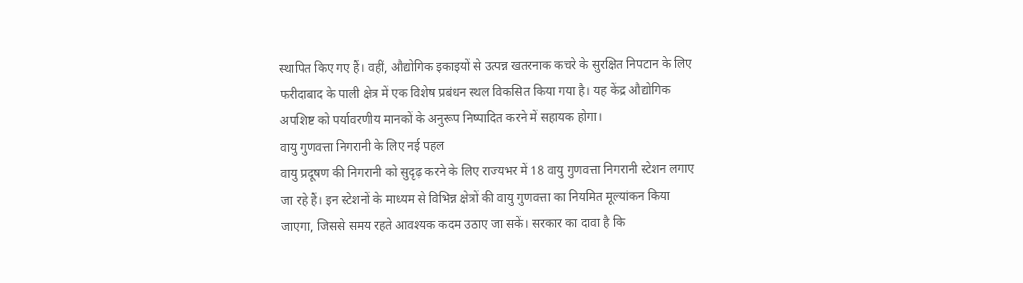स्थापित किए गए हैं। वहीं, औद्योगिक इकाइयों से उत्पन्न खतरनाक कचरे के सुरक्षित निपटान के लिए फरीदाबाद के पाली क्षेत्र में एक विशेष प्रबंधन स्थल विकसित किया गया है। यह केंद्र औद्योगिक अपशिष्ट को पर्यावरणीय मानकों के अनुरूप निष्पादित करने में सहायक होगा।
वायु गुणवत्ता निगरानी के लिए नई पहल
वायु प्रदूषण की निगरानी को सुदृढ़ करने के लिए राज्यभर में 18 वायु गुणवत्ता निगरानी स्टेशन लगाए जा रहे हैं। इन स्टेशनों के माध्यम से विभिन्न क्षेत्रों की वायु गुणवत्ता का नियमित मूल्यांकन किया जाएगा, जिससे समय रहते आवश्यक कदम उठाए जा सकें। सरकार का दावा है कि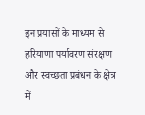इन प्रयासों के माध्यम से हरियाणा पर्यावरण संरक्षण और स्वच्छता प्रबंधन के क्षेत्र में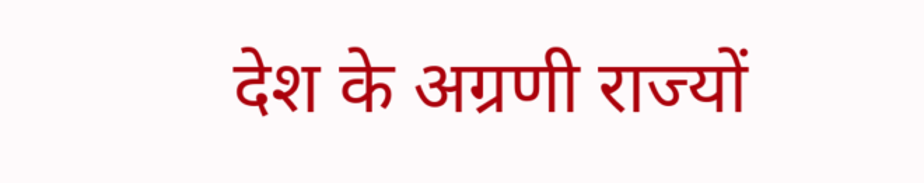देश के अग्रणी राज्यों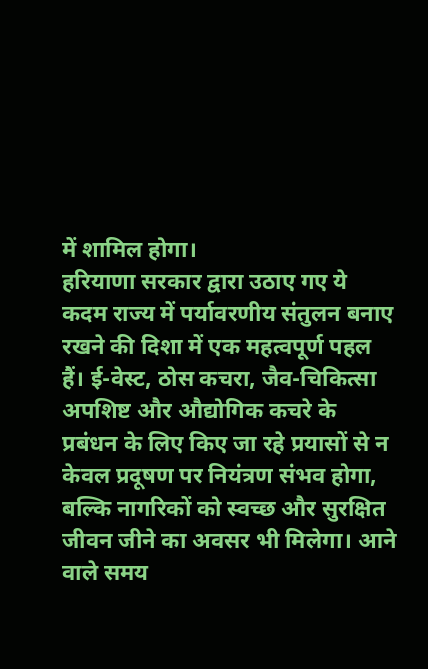में शामिल होगा।
हरियाणा सरकार द्वारा उठाए गए ये कदम राज्य में पर्यावरणीय संतुलन बनाए रखने की दिशा में एक महत्वपूर्ण पहल हैं। ई-वेस्ट, ठोस कचरा, जैव-चिकित्सा अपशिष्ट और औद्योगिक कचरे के प्रबंधन के लिए किए जा रहे प्रयासों से न केवल प्रदूषण पर नियंत्रण संभव होगा, बल्कि नागरिकों को स्वच्छ और सुरक्षित जीवन जीने का अवसर भी मिलेगा। आने वाले समय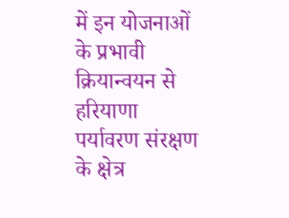में इन योजनाओं के प्रभावी क्रियान्वयन से हरियाणा पर्यावरण संरक्षण के क्षेत्र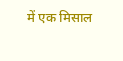में एक मिसाल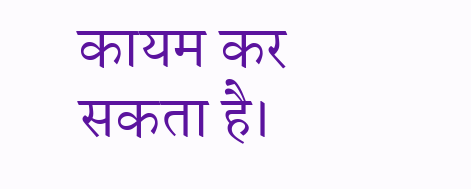कायम कर सकता है।